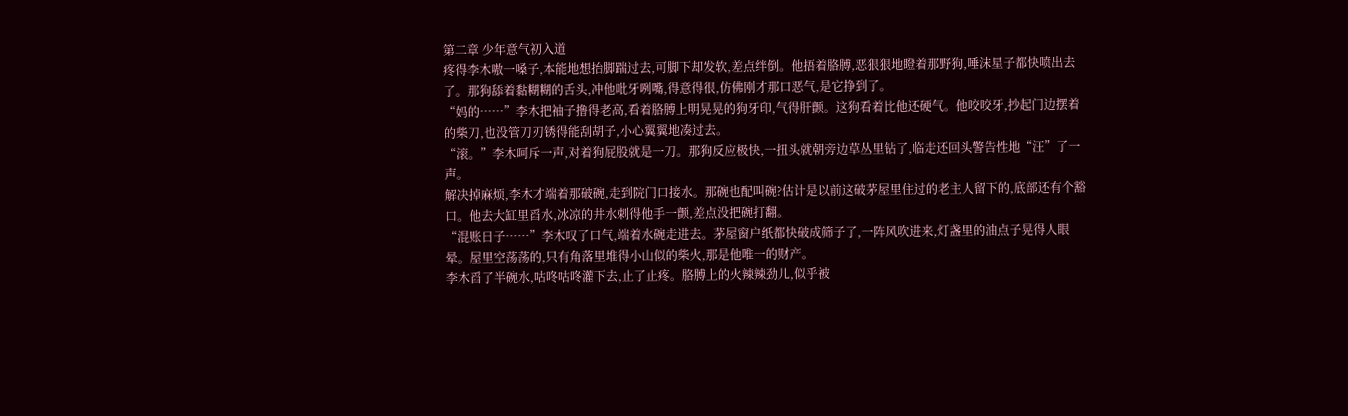第二章 少年意气初入道
疼得李木嗷一嗓子,本能地想抬脚踹过去,可脚下却发软,差点绊倒。他捂着胳膊,恶狠狠地瞪着那野狗,唾沫星子都快喷出去了。那狗舔着黏糊糊的舌头,冲他吡牙咧嘴,得意得很,仿佛刚才那口恶气,是它挣到了。
“妈的……”李木把袖子撸得老高,看着胳膊上明晃晃的狗牙印,气得肝颤。这狗看着比他还硬气。他咬咬牙,抄起门边摆着的柴刀,也没管刀刃锈得能刮胡子,小心翼翼地凑过去。
“滚。”李木呵斥一声,对着狗屁股就是一刀。那狗反应极快,一扭头就朝旁边草丛里钻了,临走还回头警告性地“汪”了一声。
解决掉麻烦,李木才端着那破碗,走到院门口接水。那碗也配叫碗?估计是以前这破茅屋里住过的老主人留下的,底部还有个豁口。他去大缸里舀水,冰凉的井水刺得他手一颤,差点没把碗打翻。
“混账日子……”李木叹了口气,端着水碗走进去。茅屋窗户纸都快破成筛子了,一阵风吹进来,灯盏里的油点子晃得人眼晕。屋里空荡荡的,只有角落里堆得小山似的柴火,那是他唯一的财产。
李木舀了半碗水,咕咚咕咚灌下去,止了止疼。胳膊上的火辣辣劲儿,似乎被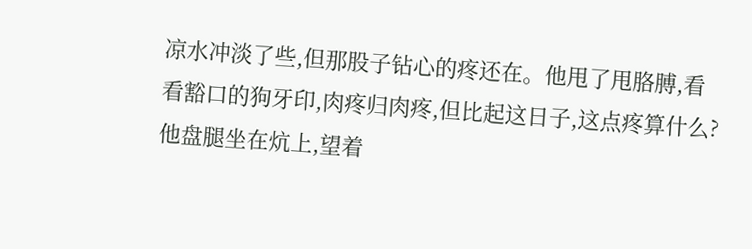凉水冲淡了些,但那股子钻心的疼还在。他甩了甩胳膊,看看豁口的狗牙印,肉疼归肉疼,但比起这日子,这点疼算什么?
他盘腿坐在炕上,望着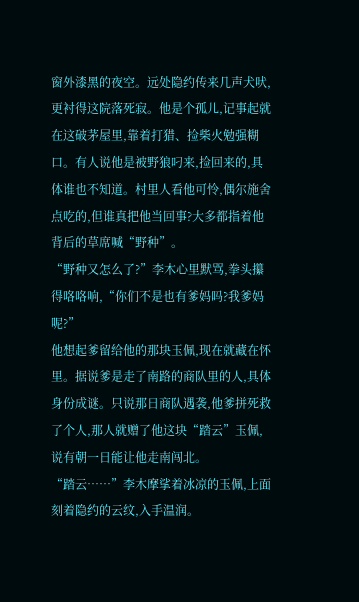窗外漆黑的夜空。远处隐约传来几声犬吠,更衬得这院落死寂。他是个孤儿,记事起就在这破茅屋里,靠着打猎、捡柴火勉强糊口。有人说他是被野狼叼来,捡回来的,具体谁也不知道。村里人看他可怜,偶尔施舍点吃的,但谁真把他当回事?大多都指着他背后的草席喊“野种”。
“野种又怎么了?”李木心里默骂,拳头攥得咯咯响,“你们不是也有爹妈吗?我爹妈呢?”
他想起爹留给他的那块玉佩,现在就藏在怀里。据说爹是走了南路的商队里的人,具体身份成谜。只说那日商队遇袭,他爹拼死救了个人,那人就赠了他这块“踏云”玉佩,说有朝一日能让他走南闯北。
“踏云……”李木摩挲着冰凉的玉佩,上面刻着隐约的云纹,入手温润。